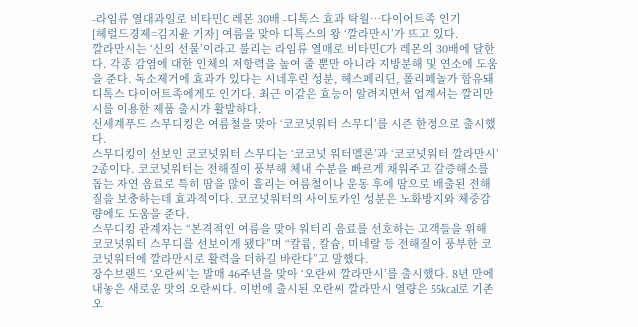-라임류 열대과일로 비타민C 레몬 30배 -디톡스 효과 탁월…다이어트족 인기
[헤럴드경제=김지윤 기자] 여름을 맞아 디톡스의 왕 ‘깔라만시’가 뜨고 있다.
깔라만시는 ‘신의 선물’이라고 불리는 라임류 열매로 비타민C가 레몬의 30배에 달한다. 각종 감염에 대한 인체의 저항력을 높여 줄 뿐만 아니라 지방분해 및 연소에 도움을 준다. 독소제거에 효과가 있다는 시네후린 성분, 헤스페리딘, 폴리페놀가 함유돼 디톡스 다이어트족에게도 인기다. 최근 이같은 효능이 알려지면서 업계서는 깔리만시를 이용한 제품 출시가 활발하다.
신세계푸드 스무디킹은 여름철을 맞아 ‘코코넛워터 스무디’를 시즌 한정으로 출시했다.
스무디킹이 선보인 코코넛워터 스무디는 ‘코코넛 워터멜론’과 ‘코코넛워터 깔라만시’ 2종이다. 코코넛워터는 전해질이 풍부해 체내 수분을 빠르게 채워주고 갈증해소를 돕는 자연 음료로 특히 땀을 많이 흘리는 여름철이나 운동 후에 땀으로 배출된 전해질을 보충하는데 효과적이다. 코코넛워터의 사이토카인 성분은 노화방지와 체중감량에도 도움을 준다.
스무디킹 관계자는 “본격적인 여름을 맞아 워터리 음료를 선호하는 고객들을 위해 코코넛워터 스무디를 선보이게 됐다”며 “칼륨, 칼슘, 미네랄 등 전해질이 풍부한 코코넛워터에 깔라만시로 활력을 더하길 바란다”고 말했다.
장수브랜드 ‘오란씨’는 발매 46주년을 맞아 ‘오란씨 깔라만시’를 출시했다. 8년 만에 내놓은 새로운 맛의 오란씨다. 이번에 출시된 오란씨 깔라만시 열량은 55kcal로 기존 오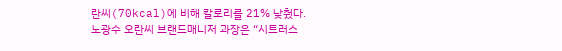란씨(70kcal)에 비해 칼로리를 21% 낮췄다.
노광수 오란씨 브랜드매니저 과장은 “시트러스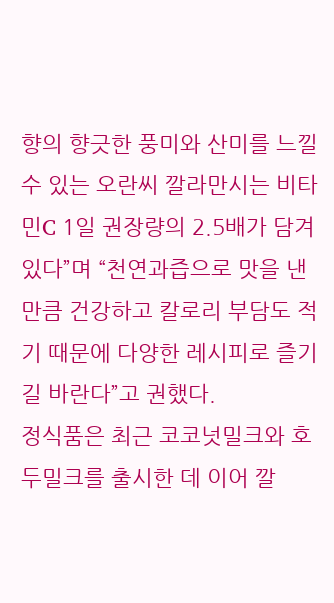향의 향긋한 풍미와 산미를 느낄 수 있는 오란씨 깔라만시는 비타민C 1일 권장량의 2.5배가 담겨있다”며 “천연과즙으로 맛을 낸 만큼 건강하고 칼로리 부담도 적기 때문에 다양한 레시피로 즐기길 바란다”고 권했다.
정식품은 최근 코코넛밀크와 호두밀크를 출시한 데 이어 깔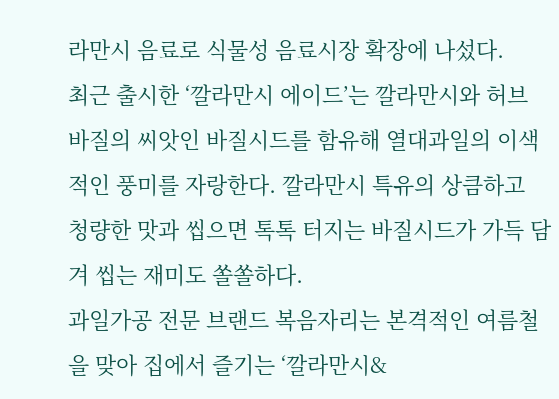라만시 음료로 식물성 음료시장 확장에 나섰다.
최근 출시한 ‘깔라만시 에이드’는 깔라만시와 허브 바질의 씨앗인 바질시드를 함유해 열대과일의 이색적인 풍미를 자랑한다. 깔라만시 특유의 상큼하고 청량한 맛과 씹으면 톡톡 터지는 바질시드가 가득 담겨 씹는 재미도 쏠쏠하다.
과일가공 전문 브랜드 복음자리는 본격적인 여름철을 맞아 집에서 즐기는 ‘깔라만시&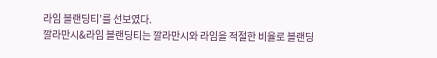라임 블랜딩티’를 선보였다.
깔라만시&라임 블랜딩티는 깔라만시와 라임을 적절한 비율로 블랜딩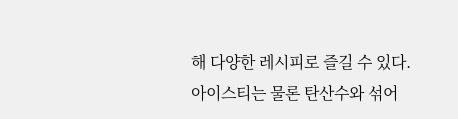해 다양한 레시피로 즐길 수 있다. 아이스티는 물론 탄산수와 섞어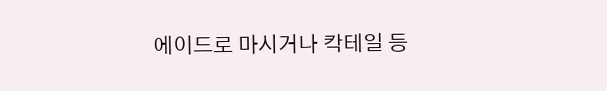에이드로 마시거나 칵테일 등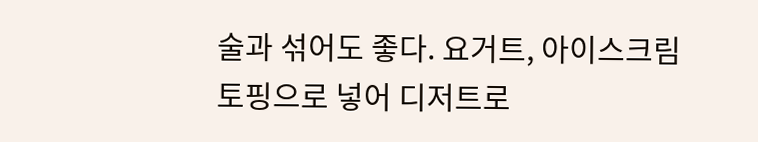술과 섞어도 좋다. 요거트, 아이스크림 토핑으로 넣어 디저트로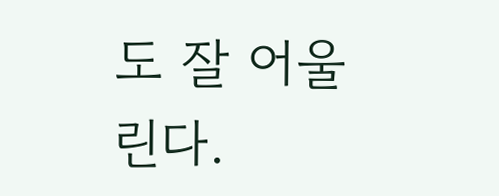도 잘 어울린다.